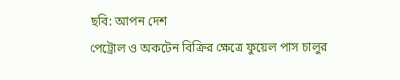ছবি: আপন দেশ
পেট্রোল ও অকটেন বিক্রির ক্ষেত্রে ফুয়েল পাস চালুর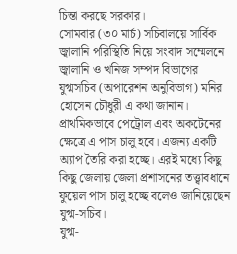চিন্তা করছে সরকার।
সোমবার (৩০ মার্চ) সচিবালয়ে সার্বিক জ্বালানি পরিস্থিতি নিয়ে সংবাদ সম্মেলনে জ্বালানি ও খনিজ সম্পদ বিভাগের যুগ্মসচিব (অপারেশন অনুবিভাগ) মনির হোসেন চৌধুরী এ কথা জানান।
প্রাথমিকভাবে পেট্রোল এবং অকটেনের ক্ষেত্রে এ পাস চালু হবে। এজন্য একটি অ্যাপ তৈরি করা হচ্ছে। এরই মধ্যে কিছু কিছু জেলায় জেলা প্রশাসনের তত্ত্বাবধানে ফুয়েল পাস চালু হচ্ছে বলেও জানিয়েছেন যুগ্ম-সচিব।
যুগ্ম-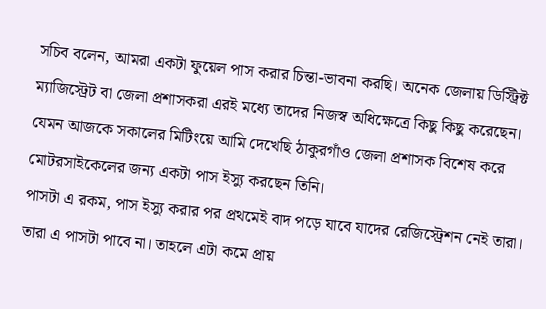সচিব বলেন, আমরা একটা ফুয়েল পাস করার চিন্তা-ভাবনা করছি। অনেক জেলায় ডিস্ট্রিক্ট ম্যাজিস্ট্রেট বা জেলা প্রশাসকরা এরই মধ্যে তাদের নিজস্ব অধিক্ষেত্রে কিছু কিছু করেছেন। যেমন আজকে সকালের মিটিংয়ে আমি দেখেছি ঠাকুরগাঁও জেলা প্রশাসক বিশেষ করে মোটরসাইকেলের জন্য একটা পাস ইস্যু করছেন তিনি।
পাসটা এ রকম, পাস ইস্যু করার পর প্রথমেই বাদ পড়ে যাবে যাদের রেজিস্ট্রেশন নেই তারা। তারা এ পাসটা পাবে না। তাহলে এটা কমে প্রায়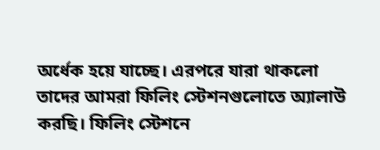অর্ধেক হয়ে যাচ্ছে। এরপরে যারা থাকলো তাদের আমরা ফিলিং স্টেশনগুলোতে অ্যালাউ করছি। ফিলিং স্টেশনে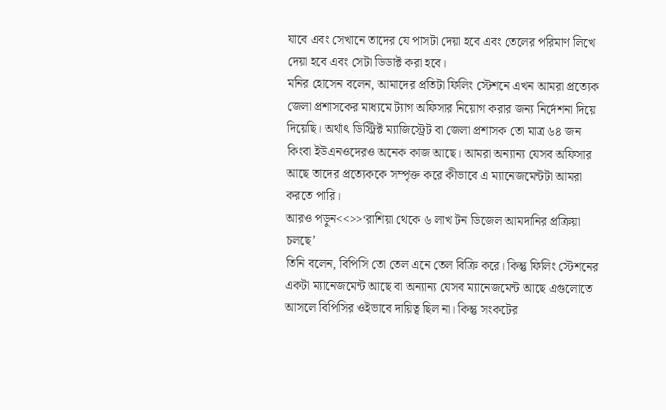যাবে এবং সেখানে তাদের যে পাসটা দেয়া হবে এবং তেলের পরিমাণ লিখে দেয়া হবে এবং সেটা ডিডাক্ট করা হবে।
মনির হোসেন বলেন, আমাদের প্রতিটা ফিলিং স্টেশনে এখন আমরা প্রত্যেক জেলা প্রশাসকের মাধ্যমে ট্যাগ অফিসার নিয়োগ করার জন্য নির্দেশনা দিয়ে দিয়েছি। অর্থাৎ ডিস্ট্রিক্ট ম্যাজিস্ট্রেট বা জেলা প্রশাসক তো মাত্র ৬৪ জন কিংবা ইউএনওদেরও অনেক কাজ আছে। আমরা অন্যান্য যেসব অফিসার আছে তাদের প্রত্যেককে সম্পৃক্ত করে কীভাবে এ ম্যানেজমেন্টটা আমরা করতে পারি।
আরও পড়ুন<<>>‘রাশিয়া থেকে ৬ লাখ টন ডিজেল আমদানির প্রক্রিয়া চলছে’
তিনি বলেন, বিপিসি তো তেল এনে তেল বিক্রি করে। কিন্তু ফিলিং স্টেশনের একটা ম্যানেজমেন্ট আছে বা অন্যান্য যেসব ম্যানেজমেন্ট আছে এগুলোতে আসলে বিপিসির ওইভাবে দায়িত্ব ছিল না। কিন্তু সংকটের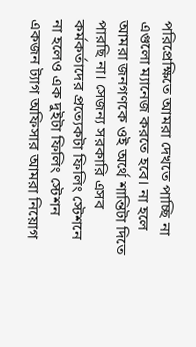পরিপ্রেক্ষিতে আমরা দেখতে পাচ্ছি না এগুলো ম্যানেজ করতে হবে। না হলে আমরা জনগণকে ওই অর্থে শান্তিটা দিতে পারছি না। সেজন্য সরকারি এসব কর্মকর্তাদের প্রত্যেকটা ফিলিং স্টেশনে না হলেও এক দুইটা ফিলিং স্টেশন একজন ট্যাগ অফিসার আমরা নিয়োগ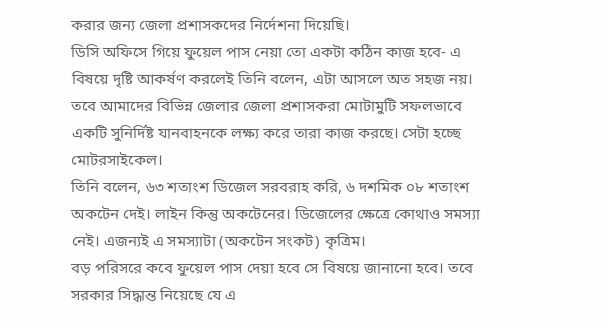করার জন্য জেলা প্রশাসকদের নির্দেশনা দিয়েছি।
ডিসি অফিসে গিয়ে ফুয়েল পাস নেয়া তো একটা কঠিন কাজ হবে- এ বিষয়ে দৃষ্টি আকর্ষণ করলেই তিনি বলেন, এটা আসলে অত সহজ নয়। তবে আমাদের বিভিন্ন জেলার জেলা প্রশাসকরা মোটামুটি সফলভাবে একটি সুনির্দিষ্ট যানবাহনকে লক্ষ্য করে তারা কাজ করছে। সেটা হচ্ছে মোটরসাইকেল।
তিনি বলেন, ৬৩ শতাংশ ডিজেল সরবরাহ করি, ৬ দশমিক ০৮ শতাংশ অকটেন দেই। লাইন কিন্তু অকটেনের। ডিজেলের ক্ষেত্রে কোথাও সমস্যা নেই। এজন্যই এ সমস্যাটা (অকটেন সংকট) কৃত্রিম।
বড় পরিসরে কবে ফুয়েল পাস দেয়া হবে সে বিষয়ে জানানো হবে। তবে সরকার সিদ্ধান্ত নিয়েছে যে এ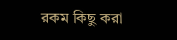রকম কিছু করা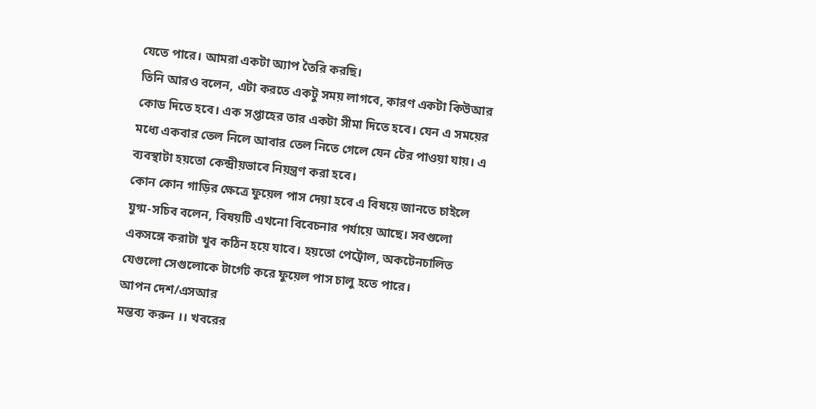যেতে পারে। আমরা একটা অ্যাপ তৈরি করছি।
তিনি আরও বলেন, এটা করতে একটু সময় লাগবে, কারণ একটা কিউআর কোড দিতে হবে। এক সপ্তাহের তার একটা সীমা দিতে হবে। যেন এ সময়ের মধ্যে একবার তেল নিলে আবার তেল নিতে গেলে যেন টের পাওয়া যায়। এ ব্যবস্থাটা হয়তো কেন্দ্রীয়ভাবে নিয়ন্ত্রণ করা হবে।
কোন কোন গাড়ির ক্ষেত্রে ফুয়েল পাস দেয়া হবে এ বিষয়ে জানতে চাইলে যুগ্ম-সচিব বলেন, বিষয়টি এখনো বিবেচনার পর্যায়ে আছে। সবগুলো একসঙ্গে করাটা খুব কঠিন হয়ে যাবে। হয়তো পেট্রোল, অকটেনচালিত যেগুলো সেগুলোকে টার্গেট করে ফুয়েল পাস চালু হতে পারে।
আপন দেশ/এসআর
মন্তব্য করুন ।। খবরের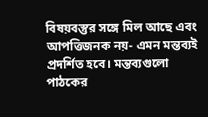বিষয়বস্তুর সঙ্গে মিল আছে এবং আপত্তিজনক নয়- এমন মন্তব্যই প্রদর্শিত হবে। মন্তব্যগুলো পাঠকের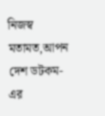নিজস্ব মতামত,আপন দেশ ডটকম- এর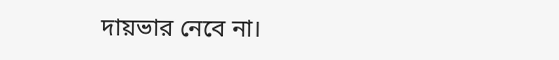দায়ভার নেবে না।